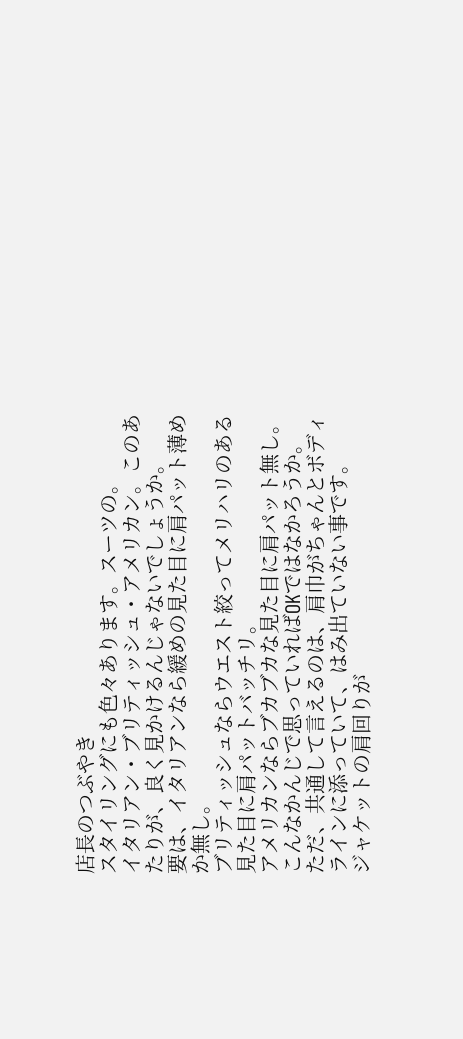店長のつぶやき
スタイリングにも色々あります。スーツの。
イタリアン・ブリティッシュ・アメリカン。このあたりが、良く見かけるんじゃないでしょうか。
要は、イタリアンなら緩めの見た目に肩パット薄めか無し。
ブリティッシュならウエスト絞ってメリハリのある見た目に肩パットバッチリ。
アメリカンならブカブカな見た目に肩パット無し。
こんなかんじで思っていればOKではなかろうか。
ただ、共通して言えるのは、肩巾がちゃんとボディラインに添っていて、はみ出ていない事です。
ジャケットの肩回りが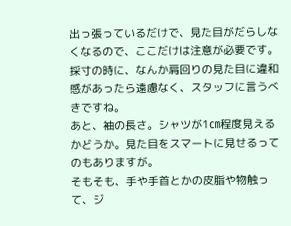出っ張っているだけで、見た目がだらしなくなるので、ここだけは注意が必要です。
採寸の時に、なんか肩回りの見た目に違和感があったら遠慮なく、スタッフに言うべきですね。
あと、袖の長さ。シャツが1㎝程度見えるかどうか。見た目をスマートに見せるってのもありますが。
そもそも、手や手首とかの皮脂や物触って、ジ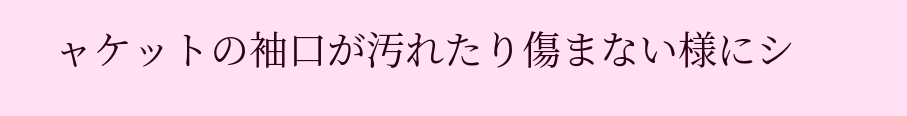ャケットの袖口が汚れたり傷まない様にシ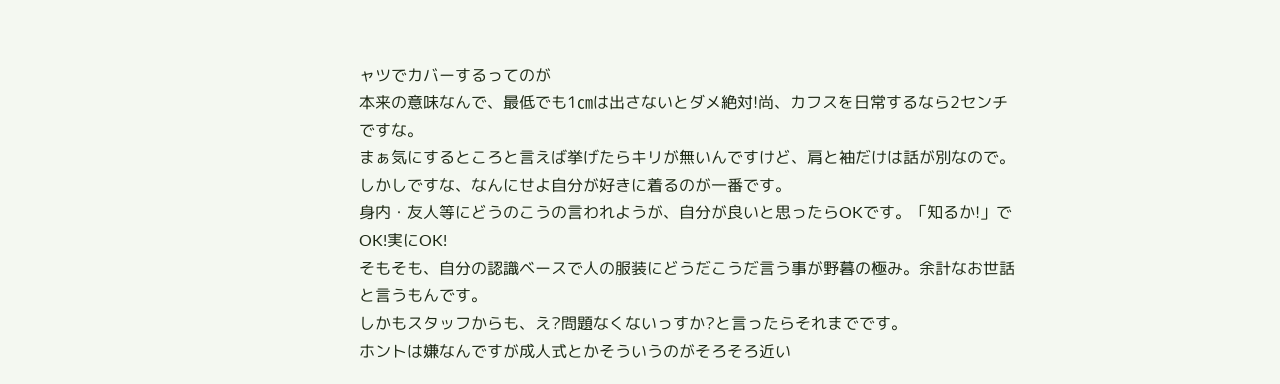ャツでカバーするってのが
本来の意味なんで、最低でも1㎝は出さないとダメ絶対!尚、カフスを日常するなら2センチですな。
まぁ気にするところと言えば挙げたらキリが無いんですけど、肩と袖だけは話が別なので。
しかしですな、なんにせよ自分が好きに着るのが一番です。
身内・友人等にどうのこうの言われようが、自分が良いと思ったらOKです。「知るか!」でOK!実にOK!
そもそも、自分の認識ベースで人の服装にどうだこうだ言う事が野暮の極み。余計なお世話と言うもんです。
しかもスタッフからも、え?問題なくないっすか?と言ったらそれまでです。
ホントは嫌なんですが成人式とかそういうのがそろそろ近い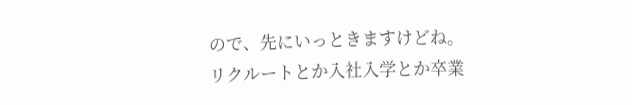ので、先にいっときますけどね。
リクルートとか入社入学とか卒業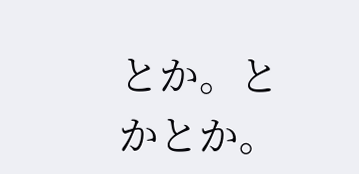とか。とかとか。